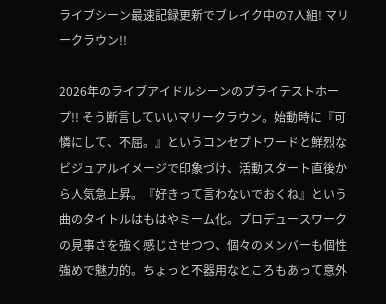ライブシーン最速記録更新でブレイク中の7人組! マリークラウン!!

2026年のライブアイドルシーンのブライテストホープ!! そう断言していいマリークラウン。始動時に『可憐にして、不屈。』というコンセプトワードと鮮烈なビジュアルイメージで印象づけ、活動スタート直後から人気急上昇。『好きって言わないでおくね』という曲のタイトルはもはやミーム化。プロデュースワークの見事さを強く感じさせつつ、個々のメンバーも個性強めで魅力的。ちょっと不器用なところもあって意外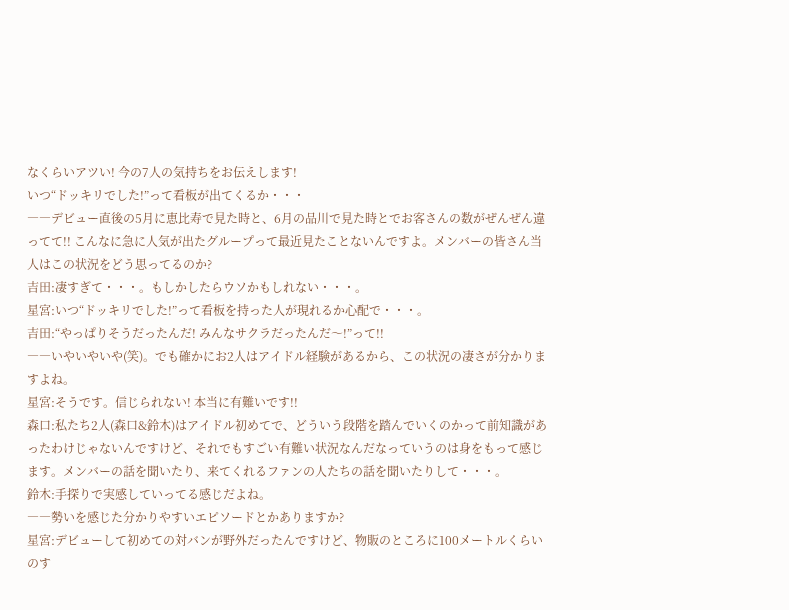なくらいアツい! 今の7人の気持ちをお伝えします!
いつ“ドッキリでした!”って看板が出てくるか・・・
――デビュー直後の5月に恵比寿で見た時と、6月の品川で見た時とでお客さんの数がぜんぜん違ってて!! こんなに急に人気が出たグループって最近見たことないんですよ。メンバーの皆さん当人はこの状況をどう思ってるのか?
吉田:凄すぎて・・・。もしかしたらウソかもしれない・・・。
星宮:いつ“ドッキリでした!”って看板を持った人が現れるか心配で・・・。
吉田:“やっぱりそうだったんだ! みんなサクラだったんだ〜!”って!!
――いやいやいや(笑)。でも確かにお2人はアイドル経験があるから、この状況の凄さが分かりますよね。
星宮:そうです。信じられない! 本当に有難いです!!
森口:私たち2人(森口&鈴木)はアイドル初めてで、どういう段階を踏んでいくのかって前知識があったわけじゃないんですけど、それでもすごい有難い状況なんだなっていうのは身をもって感じます。メンバーの話を聞いたり、来てくれるファンの人たちの話を聞いたりして・・・。
鈴木:手探りで実感していってる感じだよね。
――勢いを感じた分かりやすいエピソードとかありますか?
星宮:デビューして初めての対バンが野外だったんですけど、物販のところに100メートルくらいのす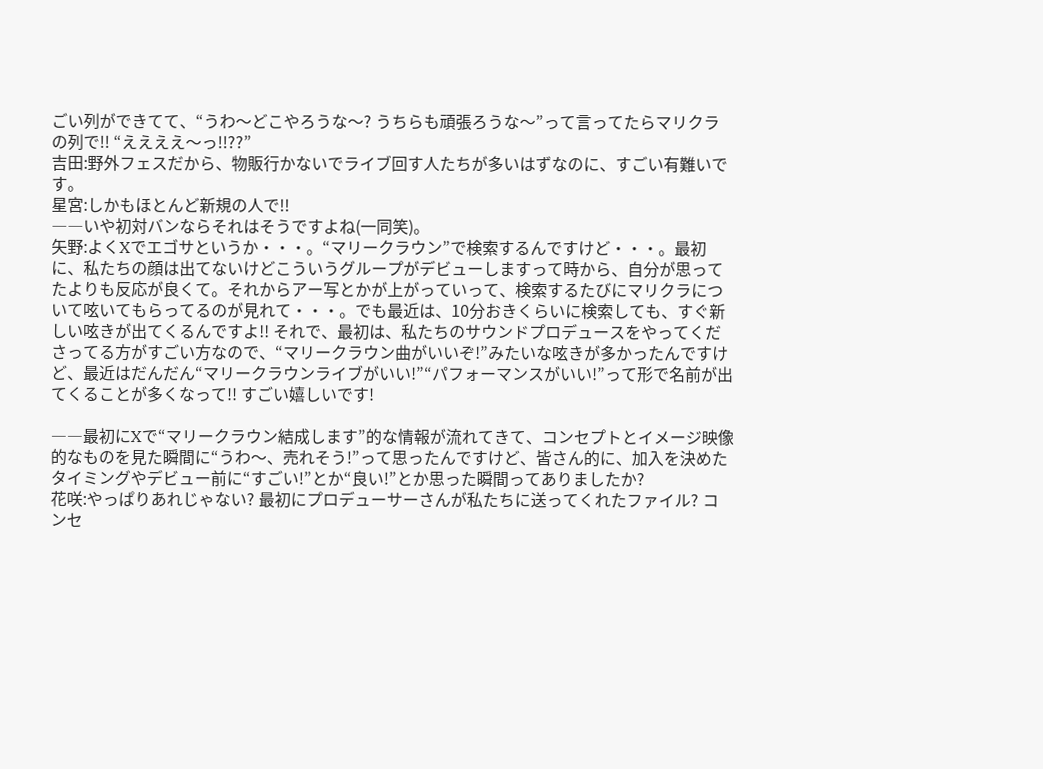ごい列ができてて、“うわ〜どこやろうな〜? うちらも頑張ろうな〜”って言ってたらマリクラの列で!! “ええええ〜っ!!??”
吉田:野外フェスだから、物販行かないでライブ回す人たちが多いはずなのに、すごい有難いです。
星宮:しかもほとんど新規の人で!!
――いや初対バンならそれはそうですよね(一同笑)。
矢野:よくXでエゴサというか・・・。“マリークラウン”で検索するんですけど・・・。最初に、私たちの顔は出てないけどこういうグループがデビューしますって時から、自分が思ってたよりも反応が良くて。それからアー写とかが上がっていって、検索するたびにマリクラについて呟いてもらってるのが見れて・・・。でも最近は、10分おきくらいに検索しても、すぐ新しい呟きが出てくるんですよ!! それで、最初は、私たちのサウンドプロデュースをやってくださってる方がすごい方なので、“マリークラウン曲がいいぞ!”みたいな呟きが多かったんですけど、最近はだんだん“マリークラウンライブがいい!”“パフォーマンスがいい!”って形で名前が出てくることが多くなって!! すごい嬉しいです!

――最初にXで“マリークラウン結成します”的な情報が流れてきて、コンセプトとイメージ映像的なものを見た瞬間に“うわ〜、売れそう!”って思ったんですけど、皆さん的に、加入を決めたタイミングやデビュー前に“すごい!”とか“良い!”とか思った瞬間ってありましたか?
花咲:やっぱりあれじゃない? 最初にプロデューサーさんが私たちに送ってくれたファイル? コンセ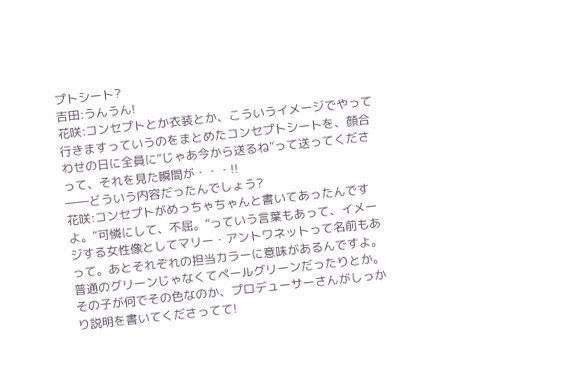プトシート?
吉田:うんうん!
花咲:コンセプトとか衣装とか、こういうイメージでやって行きますっていうのをまとめたコンセプトシートを、顔合わせの日に全員に“じゃあ今から送るね”って送ってくださって、それを見た瞬間が・・・!!
――どういう内容だったんでしょう?
花咲:コンセプトがめっちゃちゃんと書いてあったんですよ。“可憐にして、不屈。”っていう言葉もあって、イメージする女性像としてマリー・アントワネットって名前もあって。あとそれぞれの担当カラーに意味があるんですよ。普通のグリーンじゃなくてペールグリーンだったりとか。その子が何でその色なのか、プロデューサーさんがしっかり説明を書いてくださってて!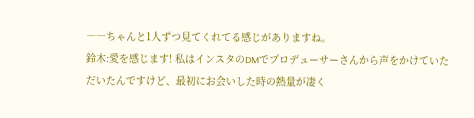――ちゃんと1人ずつ見てくれてる感じがありますね。
鈴木:愛を感じます! 私はインスタのDMでプロデューサーさんから声をかけていただいたんですけど、最初にお会いした時の熱量が凄く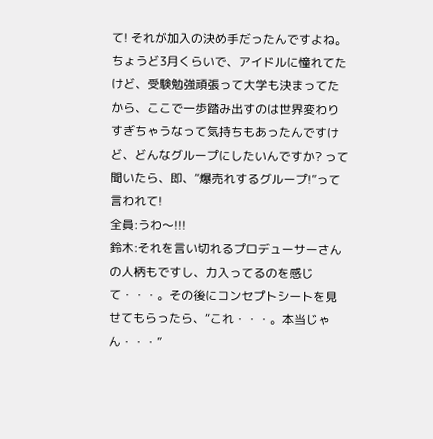て! それが加入の決め手だったんですよね。ちょうど3月くらいで、アイドルに憧れてたけど、受験勉強頑張って大学も決まってたから、ここで一歩踏み出すのは世界変わりすぎちゃうなって気持ちもあったんですけど、どんなグループにしたいんですか? って聞いたら、即、“爆売れするグループ!”って言われて!
全員:うわ〜!!!
鈴木:それを言い切れるプロデューサーさんの人柄もですし、力入ってるのを感じて・・・。その後にコンセプトシートを見せてもらったら、“これ・・・。本当じゃん・・・”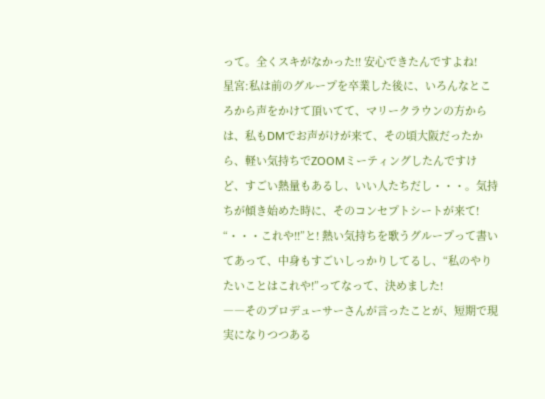って。全くスキがなかった!! 安心できたんですよね!
星宮:私は前のグループを卒業した後に、いろんなところから声をかけて頂いてて、マリークラウンの方からは、私もDMでお声がけが来て、その頃大阪だったから、軽い気持ちでZOOMミーティングしたんですけど、すごい熱量もあるし、いい人たちだし・・・。気持ちが傾き始めた時に、そのコンセプトシートが来て! “・・・これや!!”と! 熱い気持ちを歌うグループって書いてあって、中身もすごいしっかりしてるし、“私のやりたいことはこれや!”ってなって、決めました!
――そのプロデューサーさんが言ったことが、短期で現実になりつつある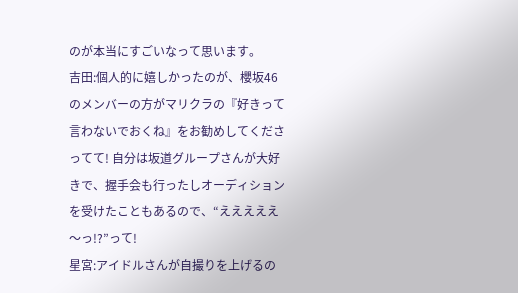のが本当にすごいなって思います。
吉田:個人的に嬉しかったのが、櫻坂46のメンバーの方がマリクラの『好きって言わないでおくね』をお勧めしてくださってて! 自分は坂道グループさんが大好きで、握手会も行ったしオーディションを受けたこともあるので、“えええええ〜っ!?”って!
星宮:アイドルさんが自撮りを上げるの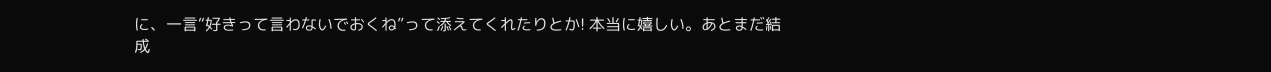に、一言“好きって言わないでおくね”って添えてくれたりとか! 本当に嬉しい。あとまだ結成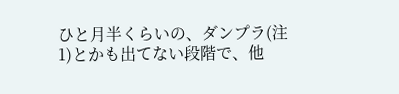ひと月半くらいの、ダンプラ(注1)とかも出てない段階で、他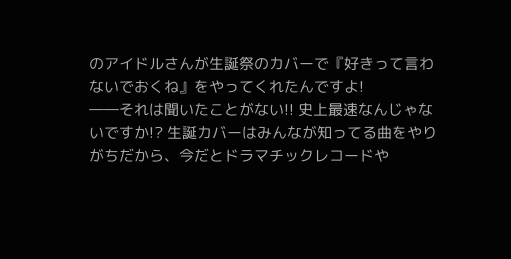のアイドルさんが生誕祭のカバーで『好きって言わないでおくね』をやってくれたんですよ!
――それは聞いたことがない!! 史上最速なんじゃないですか!? 生誕カバーはみんなが知ってる曲をやりがちだから、今だとドラマチックレコードや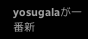yosugalaが一番新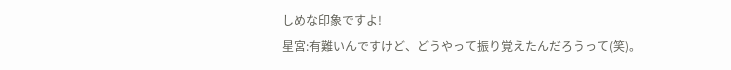しめな印象ですよ!
星宮:有難いんですけど、どうやって振り覚えたんだろうって(笑)。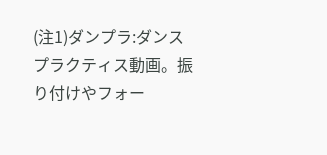(注1)ダンプラ:ダンスプラクティス動画。振り付けやフォー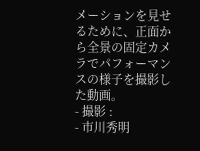メーションを見せるために、正面から全景の固定カメラでパフォーマンスの様子を撮影した動画。
- 撮影 :
- 市川秀明